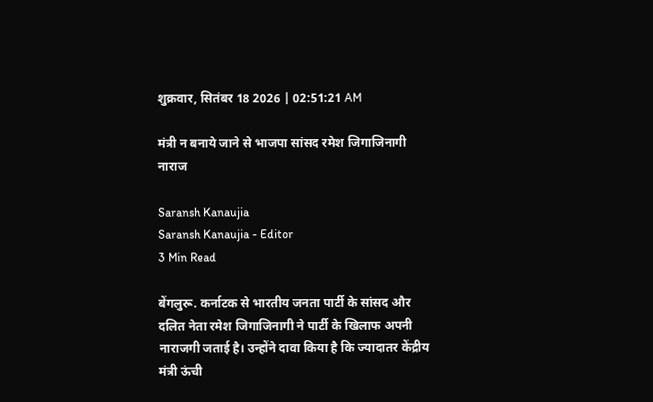शुक्रवार, सितंबर 18 2026 | 02:51:21 AM

मंत्री न बनाये जाने से भाजपा सांसद रमेश जिगाजिनागी नाराज

Saransh Kanaujia
Saransh Kanaujia - Editor
3 Min Read

बेंगलुरू. कर्नाटक से भारतीय जनता पार्टी के सांसद और दलित नेता रमेश जिगाजिनागी ने पार्टी के खिलाफ अपनी नाराजगी जताई है। उन्होंने दावा किया है कि ज्यादातर केंद्रीय मंत्री ऊंची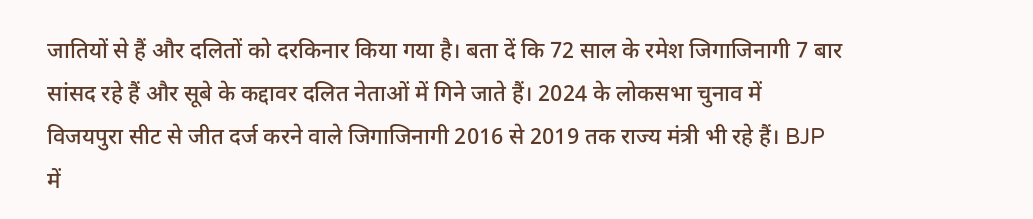जातियों से हैं और दलितों को दरकिनार किया गया है। बता दें कि 72 साल के रमेश जिगाजिनागी 7 बार सांसद रहे हैं और सूबे के कद्दावर दलित नेताओं में गिने जाते हैं। 2024 के लोकसभा चुनाव में विजयपुरा सीट से जीत दर्ज करने वाले जिगाजिनागी 2016 से 2019 तक राज्य मंत्री भी रहे हैं। BJP में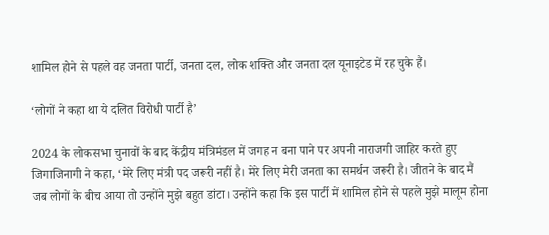शामिल होने से पहले वह जनता पार्टी, जनता दल, लोक शक्ति और जनता दल यूनाइटेड में रह चुके हैं।

‘लोगों ने कहा था ये दलित विरोधी पार्टी है’

2024 के लोकसभा चुनावों के बाद केंद्रीय मंत्रिमंडल में जगह न बना पाने पर अपनी नाराजगी जाहिर करते हुए जिगाजिनागी ने कहा, ‘मेरे लिए मंत्री पद जरूरी नहीं है। मेरे लिए मेरी जनता का समर्थन जरूरी है। जीतने के बाद मैं जब लोगों के बीच आया तो उन्होंने मुझे बहुत डांटा। उन्होंने कहा कि इस पार्टी में शामिल होने से पहले मुझे मालूम होना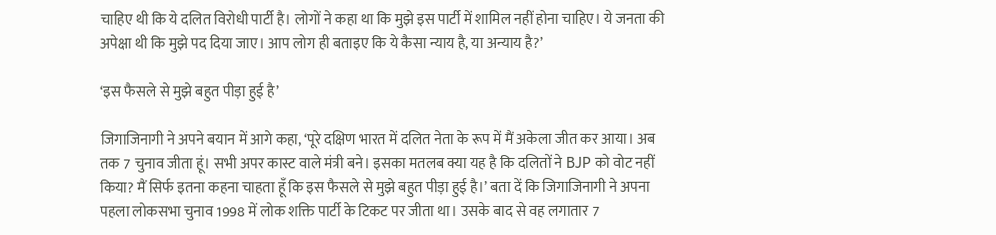चाहिए थी कि ये दलित विरोधी पार्टी है। लोगों ने कहा था कि मुझे इस पार्टी में शामिल नहीं होना चाहिए। ये जनता की अपेक्षा थी कि मुझे पद दिया जाए। आप लोग ही बताइए कि ये कैसा न्याय है, या अन्याय है?’

‘इस फैसले से मुझे बहुत पीड़ा हुई है’

जिगाजिनागी ने अपने बयान में आगे कहा, ‘पूरे दक्षिण भारत में दलित नेता के रूप में मैं अकेला जीत कर आया। अब तक 7 चुनाव जीता हूं। सभी अपर कास्ट वाले मंत्री बने। इसका मतलब क्या यह है कि दलितों ने BJP को वोट नहीं किया? मैं सिर्फ इतना कहना चाहता हूँ कि इस फैसले से मुझे बहुत पीड़ा हुई है।’ बता दें कि जिगाजिनागी ने अपना पहला लोकसभा चुनाव 1998 में लोक शक्ति पार्टी के टिकट पर जीता था। उसके बाद से वह लगातार 7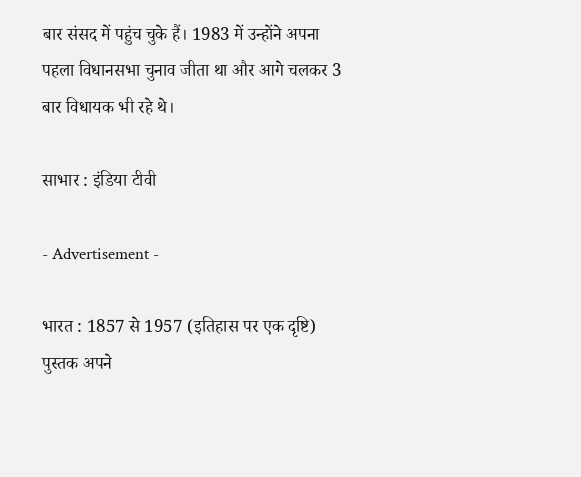बार संसद में पहुंच चुके हैं। 1983 में उन्होंने अपना पहला विधानसभा चुनाव जीता था और आगे चलकर 3 बार विधायक भी रहे थे।

साभार : इंडिया टीवी

- Advertisement -

भारत : 1857 से 1957 (इतिहास पर एक दृष्टि) पुस्तक अपने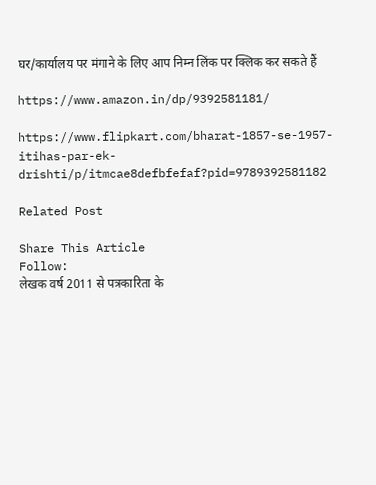घर/कार्यालय पर मंगाने के लिए आप निम्न लिंक पर क्लिक कर सकते हैं

https://www.amazon.in/dp/9392581181/

https://www.flipkart.com/bharat-1857-se-1957-itihas-par-ek-drishti/p/itmcae8defbfefaf?pid=9789392581182

Related Post

Share This Article
Follow:
लेखक वर्ष 2011 से पत्रकारिता के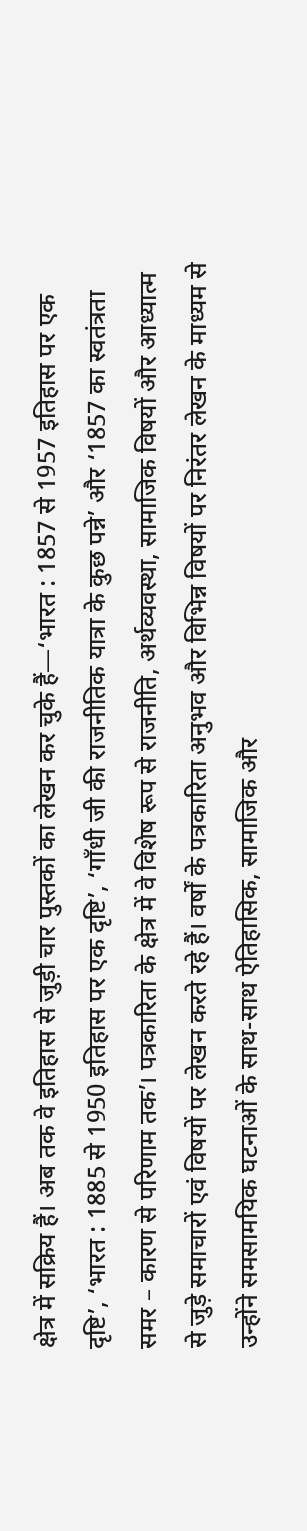क्षेत्र में सक्रिय हैं। अब तक वे इतिहास से जुड़ी चार पुस्तकों का लेखन कर चुके हैं—‘भारत : 1857 से 1957 इतिहास पर एक दृष्टि’, ‘भारत : 1885 से 1950 इतिहास पर एक दृष्टि’, ‘गाँधी जी की राजनीतिक यात्रा के कुछ पन्ने’ और ‘1857 का स्वतंत्रता समर – कारण से परिणाम तक’। पत्रकारिता के क्षेत्र में वे विशेष रूप से राजनीति, अर्थव्यवस्था, सामाजिक विषयों और आध्यात्म से जुड़े समाचारों एवं विषयों पर लेखन करते रहे हैं। वर्षों के पत्रकारिता अनुभव और विभिन्न विषयों पर निरंतर लेखन के माध्यम से उन्होंने समसामयिक घटनाओं के साथ-साथ ऐतिहासिक, सामाजिक और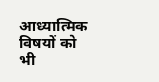आध्यात्मिक विषयों को भी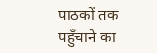पाठकों तक पहुँचाने का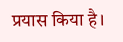प्रयास किया है।